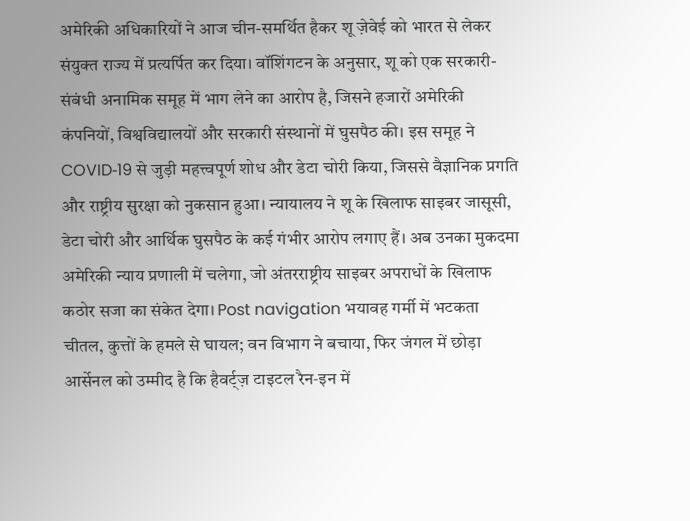अमेरिकी अधिकारियों ने आज चीन-समर्थित हैकर शू ज़ेवेई को भारत से लेकर संयुक्त राज्य में प्रत्यर्पित कर दिया। वॉशिंगटन के अनुसार, शू को एक सरकारी-संबंधी अनामिक समूह में भाग लेने का आरोप है, जिसने हजारों अमेरिकी कंपनियों, विश्वविद्यालयों और सरकारी संस्थानों में घुसपैठ की। इस समूह ने COVID‑19 से जुड़ी महत्त्वपूर्ण शोध और डेटा चोरी किया, जिससे वैज्ञानिक प्रगति और राष्ट्रीय सुरक्षा को नुकसान हुआ। न्यायालय ने शू के खिलाफ साइबर जासूसी, डेटा चोरी और आर्थिक घुसपैठ के कई गंभीर आरोप लगाए हैं। अब उनका मुकदमा अमेरिकी न्याय प्रणाली में चलेगा, जो अंतरराष्ट्रीय साइबर अपराधों के खिलाफ कठोर सजा का संकेत देगा। Post navigation भयावह गर्मी में भटकता चीतल, कुत्तों के हमले से घायल; वन विभाग ने बचाया, फिर जंगल में छोड़ा आर्सेनल को उम्मीद है कि हैवर्ट्ज़ टाइटल रैन‑इन में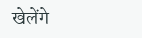खेलेंगे